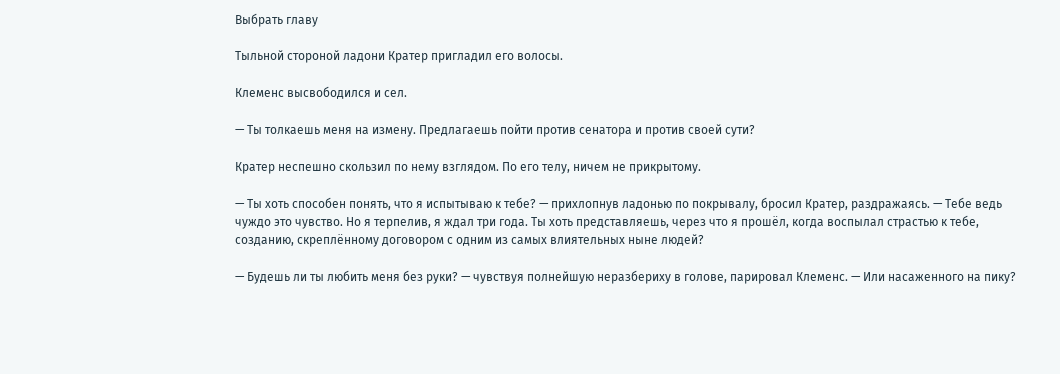Выбрать главу

Тыльной стороной ладони Кратер пригладил его волосы.

Клеменс высвободился и сел.

— Ты толкаешь меня на измену. Предлагаешь пойти против сенатора и против своей сути?

Кратер неспешно скользил по нему взглядом. По его телу, ничем не прикрытому.

— Ты хоть способен понять, что я испытываю к тебе? — прихлопнув ладонью по покрывалу, бросил Кратер, раздражаясь. — Тебе ведь чуждо это чувство. Но я терпелив, я ждал три года. Ты хоть представляешь, через что я прошёл, когда воспылал страстью к тебе, созданию, скреплённому договором с одним из самых влиятельных ныне людей?

— Будешь ли ты любить меня без руки? — чувствуя полнейшую неразбериху в голове, парировал Клеменс. — Или насаженного на пику?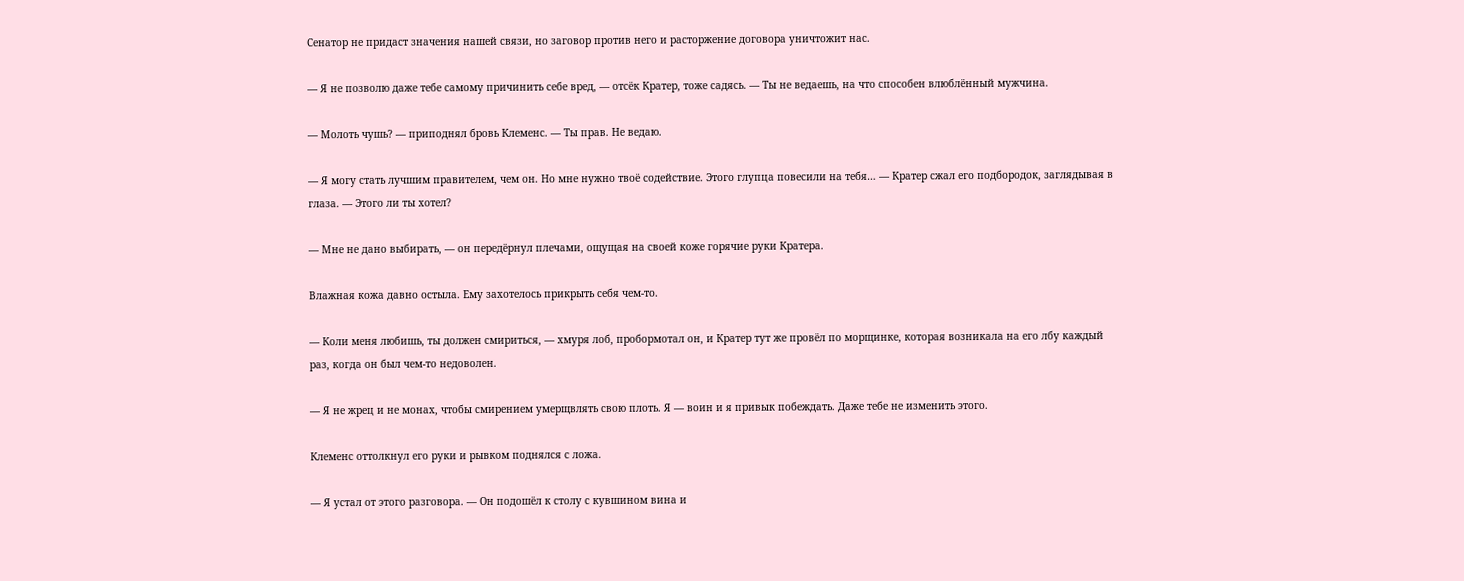Сенатор не придаст значения нашей связи, но заговор против него и расторжение договора уничтожит нас.

— Я не позволю даже тебе самому причинить себе вред, — отсёк Кратер, тоже садясь. — Ты не ведаешь, на что способен влюблённый мужчина.

— Молоть чушь? — приподнял бровь Клеменс. — Ты прав. Не ведаю.

— Я могу стать лучшим правителем, чем он. Но мне нужно твоё содействие. Этого глупца повесили на тебя… — Кратер сжал его подбородок, заглядывая в глаза. — Этого ли ты хотел?

— Мне не дано выбирать, — он передёрнул плечами, ощущая на своей коже горячие руки Кратера.

Влажная кожа давно остыла. Ему захотелось прикрыть себя чем-то.

— Коли меня любишь, ты должен смириться, — хмуря лоб, пробормотал он, и Кратер тут же провёл по морщинке, которая возникала на его лбу каждый раз, когда он был чем-то недоволен.

— Я не жрец и не монах, чтобы смирением умерщвлять свою плоть. Я — воин и я привык побеждать. Даже тебе не изменить этого.

Клеменс оттолкнул его руки и рывком поднялся с ложа.

— Я устал от этого разговора. — Он подошёл к столу с кувшином вина и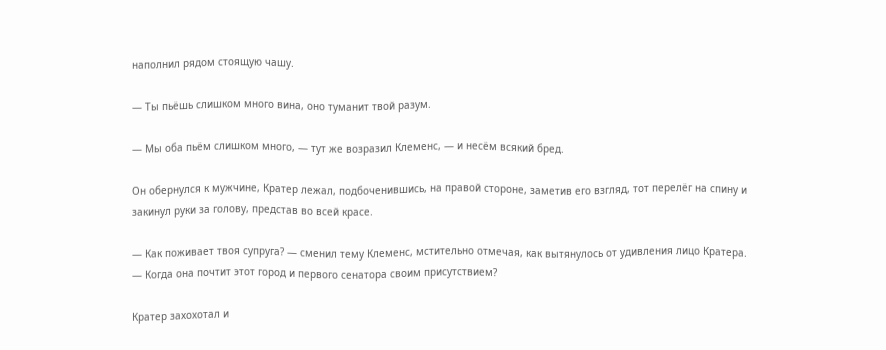наполнил рядом стоящую чашу.

— Ты пьёшь слишком много вина, оно туманит твой разум.

— Мы оба пьём слишком много, — тут же возразил Клеменс, — и несём всякий бред.

Он обернулся к мужчине, Кратер лежал, подбоченившись, на правой стороне, заметив его взгляд, тот перелёг на спину и закинул руки за голову, представ во всей красе.

— Как поживает твоя супруга? — сменил тему Клеменс, мстительно отмечая, как вытянулось от удивления лицо Кратера. — Когда она почтит этот город и первого сенатора своим присутствием?

Кратер захохотал и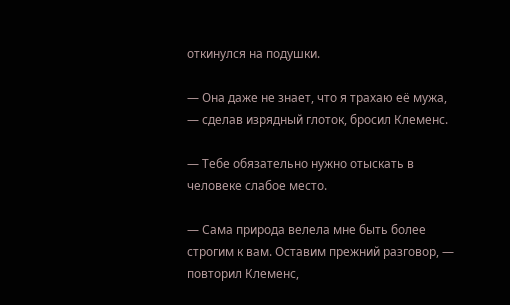откинулся на подушки.

— Она даже не знает, что я трахаю её мужа, — сделав изрядный глоток, бросил Клеменс.

— Тебе обязательно нужно отыскать в человеке слабое место.

— Сама природа велела мне быть более строгим к вам. Оставим прежний разговор, — повторил Клеменс,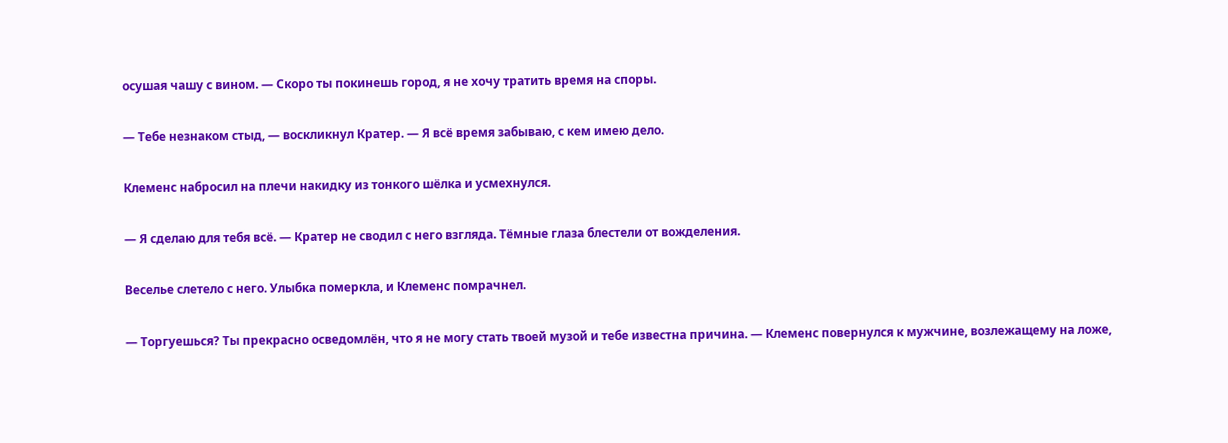осушая чашу с вином. — Скоро ты покинешь город, я не хочу тратить время на споры.

— Тебе незнаком стыд, — воскликнул Кратер. — Я всё время забываю, с кем имею дело.

Клеменс набросил на плечи накидку из тонкого шёлка и усмехнулся.

— Я сделаю для тебя всё. — Кратер не сводил с него взгляда. Тёмные глаза блестели от вожделения.

Веселье слетело с него. Улыбка померкла, и Клеменс помрачнел.

— Торгуешься? Ты прекрасно осведомлён, что я не могу стать твоей музой и тебе известна причина. — Клеменс повернулся к мужчине, возлежащему на ложе,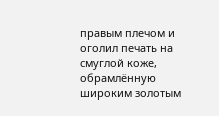правым плечом и оголил печать на смуглой коже, обрамлённую широким золотым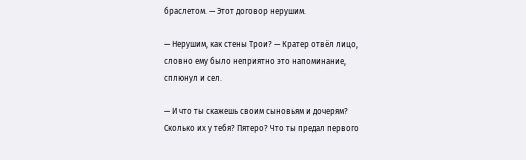браслетом. — Этот договор нерушим.

— Нерушим, как стены Трои? — Кратер отвёл лицо, словно ему было неприятно это напоминание, сплюнул и сел.

— И что ты скажешь своим сыновьям и дочерям? Сколько их у тебя? Пятеро? Что ты предал первого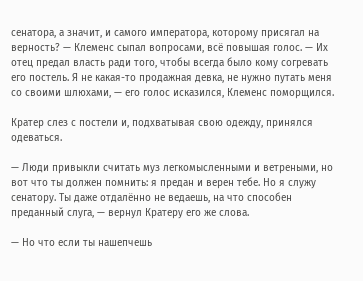сенатора, а значит, и самого императора, которому присягал на верность? — Клеменс сыпал вопросами, всё повышая голос. — Их отец предал власть ради того, чтобы всегда было кому согревать его постель. Я не какая-то продажная девка, не нужно путать меня со своими шлюхами, — его голос исказился, Клеменс поморщился.

Кратер слез с постели и, подхватывая свою одежду, принялся одеваться.

— Люди привыкли считать муз легкомысленными и ветреными, но вот что ты должен помнить: я предан и верен тебе. Но я служу сенатору. Ты даже отдалённо не ведаешь, на что способен преданный слуга, — вернул Кратеру его же слова.

— Но что если ты нашепчешь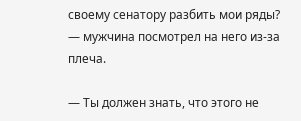своему сенатору разбить мои ряды? — мужчина посмотрел на него из-за плеча.

— Ты должен знать, что этого не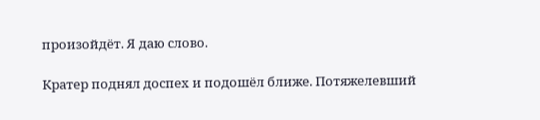произойдёт. Я даю слово.

Кратер поднял доспех и подошёл ближе. Потяжелевший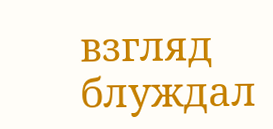взгляд блуждал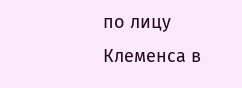по лицу Клеменса в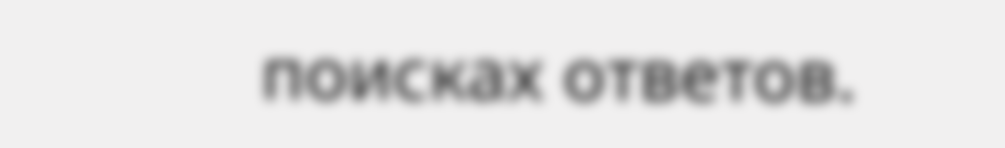поисках ответов.